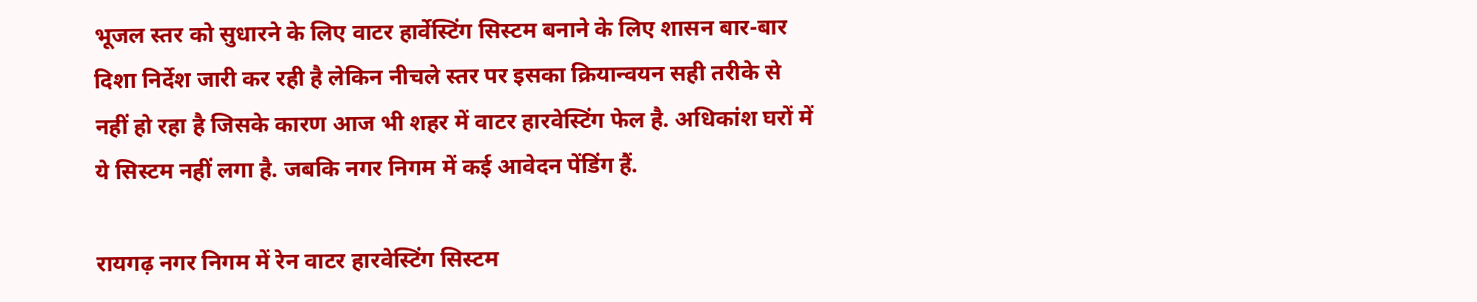भूजल स्तर को सुधारने के लिए वाटर हार्वेस्टिंग सिस्टम बनाने के लिए शासन बार-बार दिशा निर्देश जारी कर रही है लेकिन नीचले स्तर पर इसका क्रियान्वयन सही तरीके से नहीं हो रहा है जिसके कारण आज भी शहर में वाटर हारवेस्टिंग फेल है. अधिकांश घरों में ये सिस्टम नहीं लगा है. जबकि नगर निगम में कई आवेदन पेंडिंग हैं.

रायगढ़ नगर निगम में रेन वाटर हारवेस्टिंग सिस्टम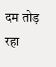दम तोड़ रहा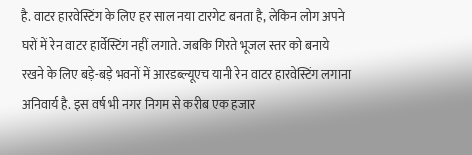है. वाटर हारवेस्टिंग के लिए हर साल नया टारगेट बनता है, लेकिन लोग अपने घरों में रेन वाटर हार्वेस्टिंग नहीं लगाते. जबकि गिरते भूजल स्तर को बनाये रखने के लिए बड़े-बड़े भवनों में आरडब्ल्यूएच यानी रेन वाटर हारवेस्टिंग लगाना अनिवार्य है. इस वर्ष भी नगर निगम से करीब एक हजार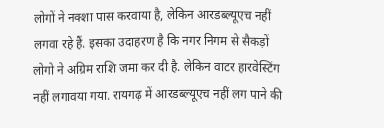लोगों ने नक्शा पास करवाया है, लेकिन आरडब्ल्यूएच नहीं लगवा रहे हैं. इसका उदाहरण है कि नगर निगम से सैकड़ों लोगो ने अग्रिम राशि जमा कर दी है. लेकिन वाटर हारवेस्टिंग नहीं लगावया गया. रायगढ़ में आरडब्ल्यूएच नहीं लग पाने की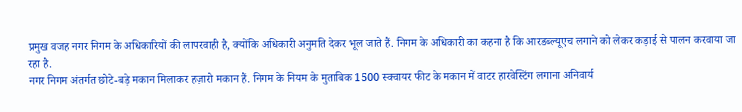प्रमुख वजह नगर निगम के अधिकारियों की लापरवाही है, क्योंकि अधिकारी अनुमति देकर भूल जाते हैं. निगम के अधिकारी का कहना है कि आरडब्ल्यूएच लगाने को लेकर कड़ाई से पालन करवाया जा रहा है.
नगर निगम अंतर्गत छोटे-बड़े मकान मिलाकर हज़ारो मकान हैं. निगम के नियम के मुताबिक 1500 स्क्वायर फीट के मकान में वाटर हारवेस्टिंग लगाना अनिवार्य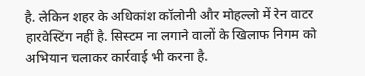है. लेकिन शहर के अधिकांश कॉलोनी और मोहल्लो में रेन वाटर हारवेस्टिंग नहीं है. सिस्टम ना लगाने वालों के खिलाफ निगम को अभियान चलाकर कार्रवाई भी करना है.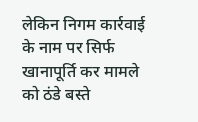लेकिन निगम कार्रवाई के नाम पर सिर्फ खानापूर्ति कर मामले को ठंडे बस्ते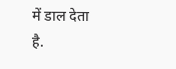में डाल देता है.